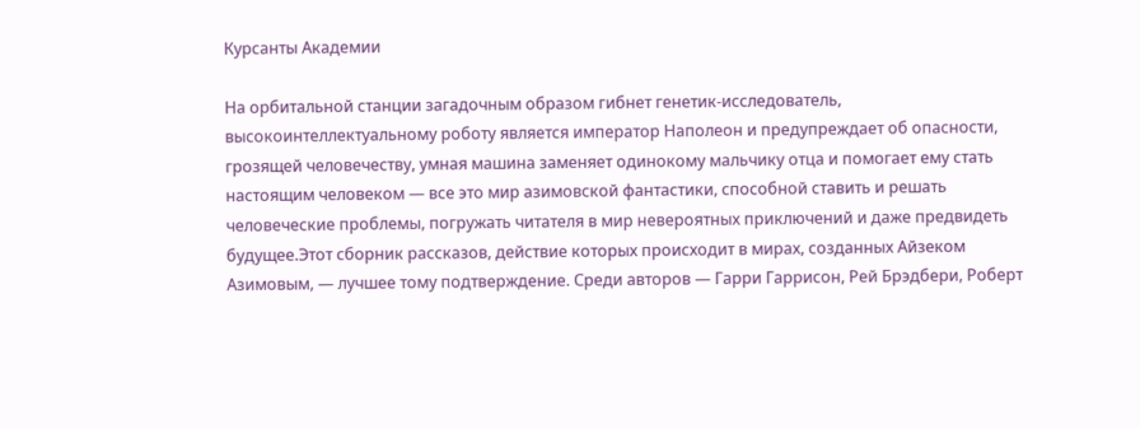Курсанты Академии

На орбитальной станции загадочным образом гибнет генетик-исследователь, высокоинтеллектуальному роботу является император Наполеон и предупреждает об опасности, грозящей человечеству, умная машина заменяет одинокому мальчику отца и помогает ему стать настоящим человеком — все это мир азимовской фантастики, способной ставить и решать человеческие проблемы, погружать читателя в мир невероятных приключений и даже предвидеть будущее.Этот сборник рассказов, действие которых происходит в мирах, созданных Айзеком Азимовым, — лучшее тому подтверждение. Среди авторов — Гарри Гаррисон, Рей Брэдбери, Роберт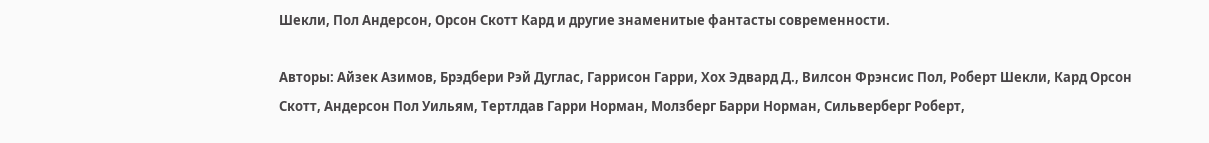Шекли, Пол Андерсон, Орсон Скотт Кард и другие знаменитые фантасты современности.

Авторы: Айзек Азимов, Брэдбери Рэй Дуглас, Гаррисон Гарри, Хох Эдвард Д., Вилсон Фрэнсис Пол, Роберт Шекли, Кард Орсон Скотт, Андерсон Пол Уильям, Тертлдав Гарри Норман, Молзберг Барри Норман, Сильверберг Роберт,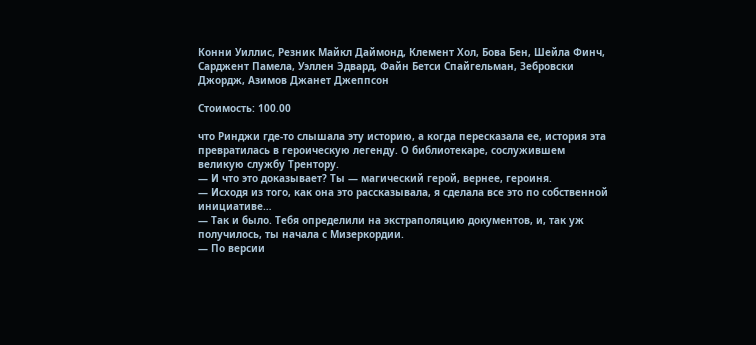Конни Уиллис, Резник Майкл Даймонд, Клемент Хол, Бова Бен, Шейла Финч, Сарджент Памела, Уэллен Эдвард, Файн Бетси Спайгельман, Зебровски Джордж, Азимов Джанет Джеппсон

Стоимость: 100.00

что Ринджи где-то слышала эту историю, а когда пересказала ее, история эта превратилась в героическую легенду. О библиотекаре, сослужившем великую службу Трентору.
— И что это доказывает? Ты — магический герой, вернее, героиня.
— Исходя из того, как она это рассказывала, я сделала все это по собственной инициативе…
— Так и было. Тебя определили на экстраполяцию документов, и, так уж получилось, ты начала с Мизеркордии.
— По версии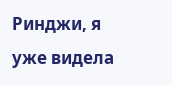Ринджи, я уже видела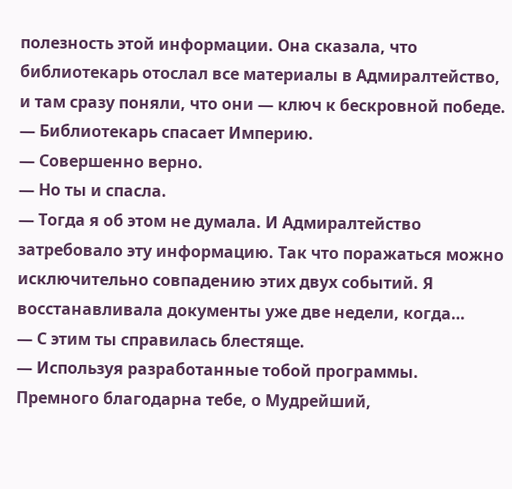полезность этой информации. Она сказала, что библиотекарь отослал все материалы в Адмиралтейство, и там сразу поняли, что они — ключ к бескровной победе.
— Библиотекарь спасает Империю.
— Совершенно верно.
— Но ты и спасла.
— Тогда я об этом не думала. И Адмиралтейство затребовало эту информацию. Так что поражаться можно исключительно совпадению этих двух событий. Я восстанавливала документы уже две недели, когда…
— С этим ты справилась блестяще.
— Используя разработанные тобой программы. Премного благодарна тебе, о Мудрейший,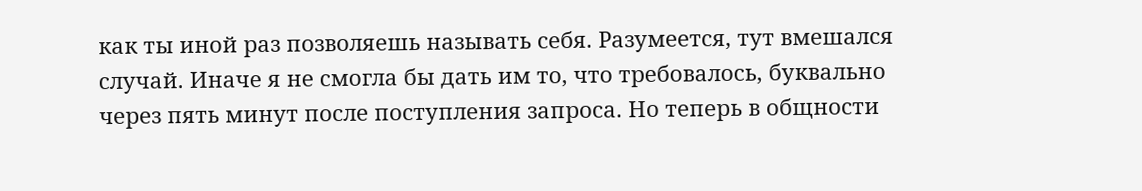как ты иной раз позволяешь называть себя. Разумеется, тут вмешался случай. Иначе я не смогла бы дать им то, что требовалось, буквально через пять минут после поступления запроса. Но теперь в общности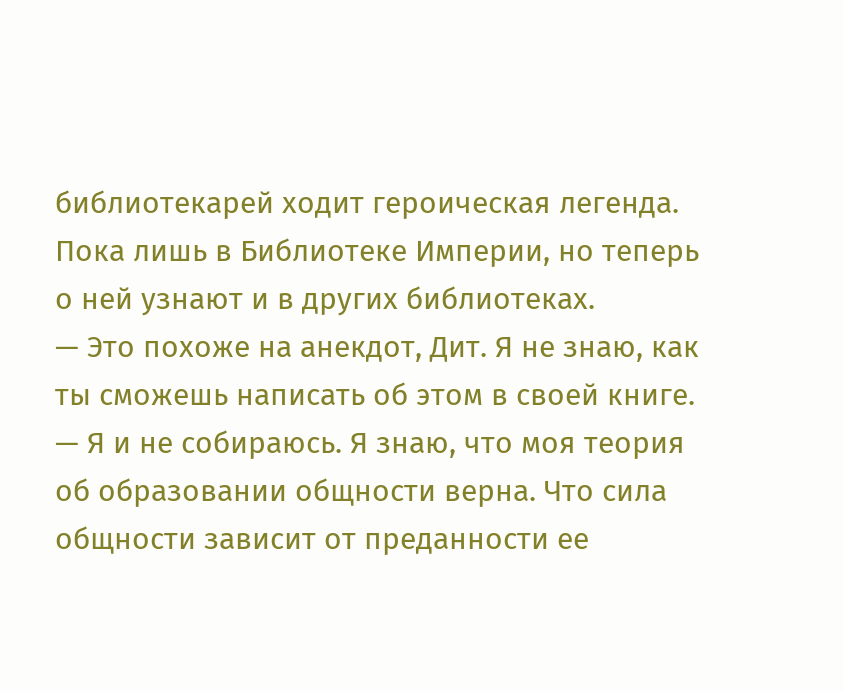библиотекарей ходит героическая легенда. Пока лишь в Библиотеке Империи, но теперь о ней узнают и в других библиотеках.
— Это похоже на анекдот, Дит. Я не знаю, как ты сможешь написать об этом в своей книге.
— Я и не собираюсь. Я знаю, что моя теория об образовании общности верна. Что сила общности зависит от преданности ее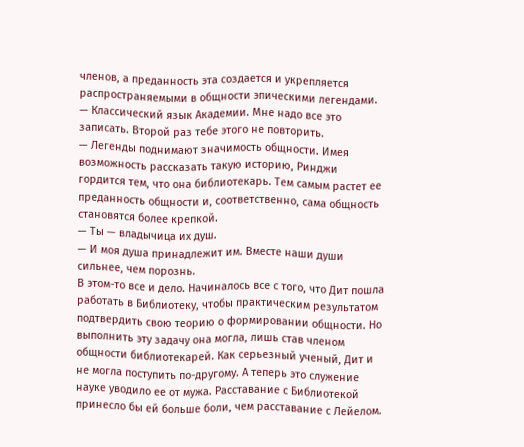членов, а преданность эта создается и укрепляется распространяемыми в общности эпическими легендами.
— Классический язык Академии. Мне надо все это записать. Второй раз тебе этого не повторить.
— Легенды поднимают значимость общности. Имея возможность рассказать такую историю, Ринджи гордится тем, что она библиотекарь. Тем самым растет ее преданность общности и, соответственно, сама общность становятся более крепкой.
— Ты — владычица их душ.
— И моя душа принадлежит им. Вместе наши души сильнее, чем порознь.
В этом-то все и дело. Начиналось все с того, что Дит пошла работать в Библиотеку, чтобы практическим результатом подтвердить свою теорию о формировании общности. Но выполнить эту задачу она могла, лишь став членом общности библиотекарей. Как серьезный ученый, Дит и не могла поступить по-другому. А теперь это служение науке уводило ее от мужа. Расставание с Библиотекой принесло бы ей больше боли, чем расставание с Лейелом.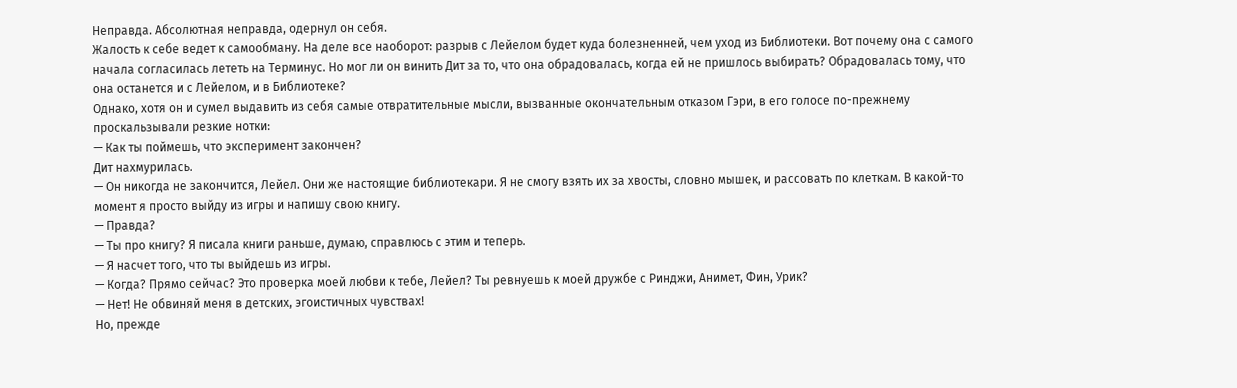Неправда. Абсолютная неправда, одернул он себя.
Жалость к себе ведет к самообману. На деле все наоборот: разрыв с Лейелом будет куда болезненней, чем уход из Библиотеки. Вот почему она с самого начала согласилась лететь на Терминус. Но мог ли он винить Дит за то, что она обрадовалась, когда ей не пришлось выбирать? Обрадовалась тому, что она останется и с Лейелом, и в Библиотеке?
Однако, хотя он и сумел выдавить из себя самые отвратительные мысли, вызванные окончательным отказом Гэри, в его голосе по-прежнему проскальзывали резкие нотки:
— Как ты поймешь, что эксперимент закончен?
Дит нахмурилась.
— Он никогда не закончится, Лейел. Они же настоящие библиотекари. Я не смогу взять их за хвосты, словно мышек, и рассовать по клеткам. В какой-то момент я просто выйду из игры и напишу свою книгу.
— Правда?
— Ты про книгу? Я писала книги раньше, думаю, справлюсь с этим и теперь.
— Я насчет того, что ты выйдешь из игры.
— Когда? Прямо сейчас? Это проверка моей любви к тебе, Лейел? Ты ревнуешь к моей дружбе с Ринджи, Анимет, Фин, Урик?
— Нет! Не обвиняй меня в детских, эгоистичных чувствах!
Но, прежде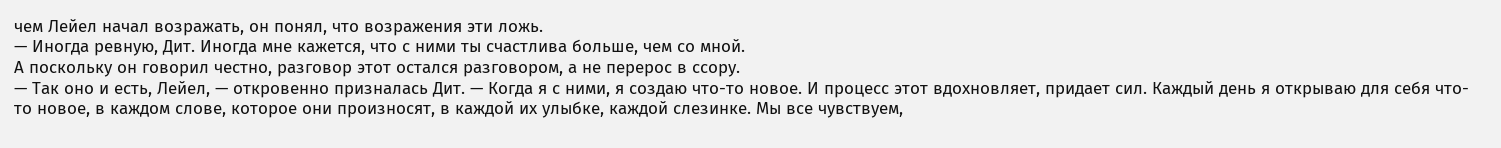чем Лейел начал возражать, он понял, что возражения эти ложь.
— Иногда ревную, Дит. Иногда мне кажется, что с ними ты счастлива больше, чем со мной.
А поскольку он говорил честно, разговор этот остался разговором, а не перерос в ссору.
— Так оно и есть, Лейел, — откровенно призналась Дит. — Когда я с ними, я создаю что-то новое. И процесс этот вдохновляет, придает сил. Каждый день я открываю для себя что-то новое, в каждом слове, которое они произносят, в каждой их улыбке, каждой слезинке. Мы все чувствуем,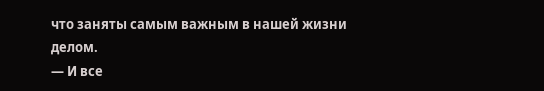что заняты самым важным в нашей жизни делом.
— И все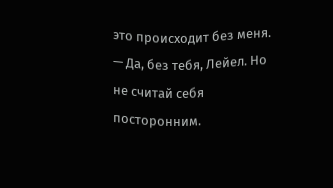это происходит без меня.
— Да, без тебя, Лейел. Но не считай себя посторонним.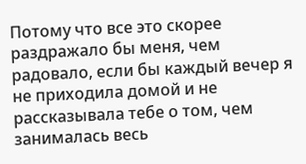Потому что все это скорее раздражало бы меня, чем радовало, если бы каждый вечер я не приходила домой и не рассказывала тебе о том, чем занималась весь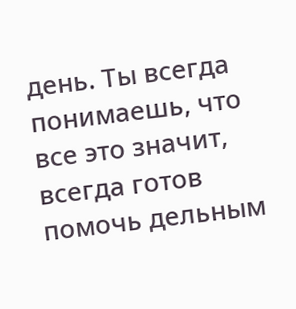день. Ты всегда понимаешь, что все это значит, всегда готов помочь дельным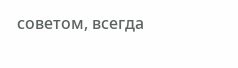советом, всегда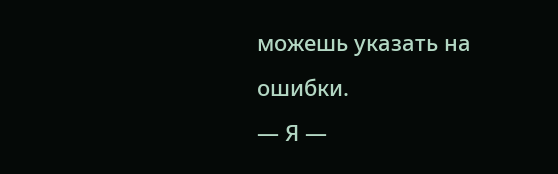можешь указать на ошибки.
— Я —